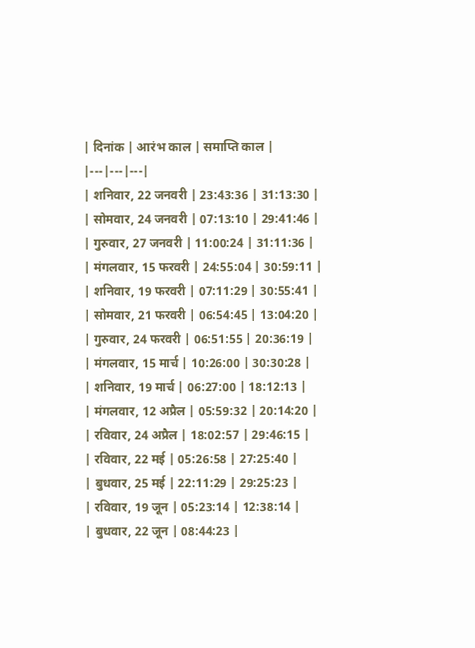| दिनांक | आरंभ काल | समाप्ति काल |
|---|---|---|
| शनिवार, 22 जनवरी | 23:43:36 | 31:13:30 |
| सोमवार, 24 जनवरी | 07:13:10 | 29:41:46 |
| गुरुवार, 27 जनवरी | 11:00:24 | 31:11:36 |
| मंगलवार, 15 फरवरी | 24:55:04 | 30:59:11 |
| शनिवार, 19 फरवरी | 07:11:29 | 30:55:41 |
| सोमवार, 21 फरवरी | 06:54:45 | 13:04:20 |
| गुरुवार, 24 फरवरी | 06:51:55 | 20:36:19 |
| मंगलवार, 15 मार्च | 10:26:00 | 30:30:28 |
| शनिवार, 19 मार्च | 06:27:00 | 18:12:13 |
| मंगलवार, 12 अप्रैल | 05:59:32 | 20:14:20 |
| रविवार, 24 अप्रैल | 18:02:57 | 29:46:15 |
| रविवार, 22 मई | 05:26:58 | 27:25:40 |
| बुधवार, 25 मई | 22:11:29 | 29:25:23 |
| रविवार, 19 जून | 05:23:14 | 12:38:14 |
| बुधवार, 22 जून | 08:44:23 |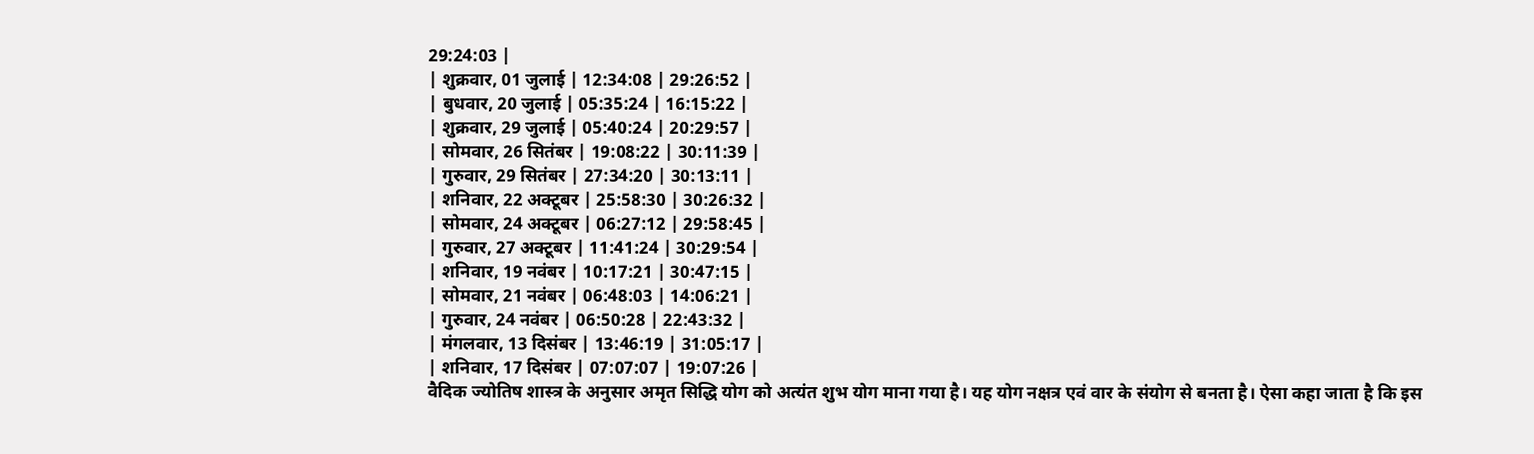29:24:03 |
| शुक्रवार, 01 जुलाई | 12:34:08 | 29:26:52 |
| बुधवार, 20 जुलाई | 05:35:24 | 16:15:22 |
| शुक्रवार, 29 जुलाई | 05:40:24 | 20:29:57 |
| सोमवार, 26 सितंबर | 19:08:22 | 30:11:39 |
| गुरुवार, 29 सितंबर | 27:34:20 | 30:13:11 |
| शनिवार, 22 अक्टूबर | 25:58:30 | 30:26:32 |
| सोमवार, 24 अक्टूबर | 06:27:12 | 29:58:45 |
| गुरुवार, 27 अक्टूबर | 11:41:24 | 30:29:54 |
| शनिवार, 19 नवंबर | 10:17:21 | 30:47:15 |
| सोमवार, 21 नवंबर | 06:48:03 | 14:06:21 |
| गुरुवार, 24 नवंबर | 06:50:28 | 22:43:32 |
| मंगलवार, 13 दिसंबर | 13:46:19 | 31:05:17 |
| शनिवार, 17 दिसंबर | 07:07:07 | 19:07:26 |
वैदिक ज्योतिष शास्त्र के अनुसार अमृत सिद्धि योग को अत्यंत शुभ योग माना गया है। यह योग नक्षत्र एवं वार के संयोग से बनता है। ऐसा कहा जाता है कि इस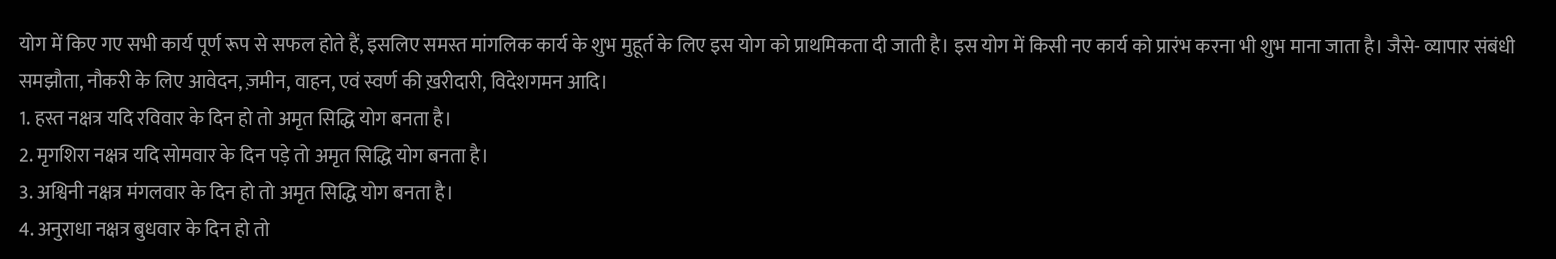योग में किए गए सभी कार्य पूर्ण रूप से सफल होते हैं, इसलिए समस्त मांगलिक कार्य के शुभ मुहूर्त के लिए इस योग को प्राथमिकता दी जाती है। इस योग में किसी नए कार्य को प्रारंभ करना भी शुभ माना जाता है। जैसे- व्यापार संबंधी समझौता, नौकरी के लिए आवेदन, ज़मीन, वाहन, एवं स्वर्ण की ख़रीदारी, विदेशगमन आदि।
1. हस्त नक्षत्र यदि रविवार के दिन हो तो अमृत सिद्धि योग बनता है।
2. मृगशिरा नक्षत्र यदि सोमवार के दिन पड़े तो अमृत सिद्धि योग बनता है।
3. अश्विनी नक्षत्र मंगलवार के दिन हो तो अमृत सिद्धि योग बनता है।
4. अनुराधा नक्षत्र बुधवार के दिन हो तो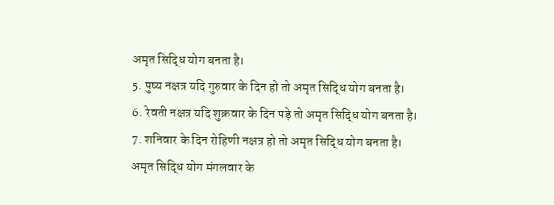अमृत सिद्धि योग बनता है।
5. पुष्य नक्षत्र यदि गुरुवार के दिन हो तो अमृत सिद्धि योग बनता है।
6. रेवती नक्षत्र यदि शुक्रवार के दिन पड़े तो अमृत सिद्धि योग बनता है।
7. शनिवार के दिन रोहिणी नक्षत्र हो तो अमृत सिद्धि योग बनता है।
अमृत सिद्धि योग मंगलवार के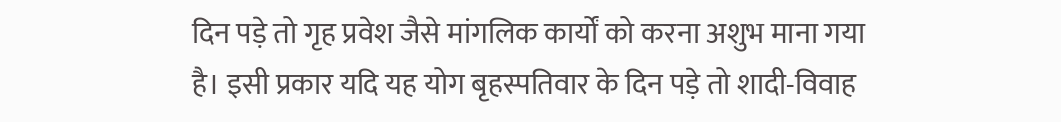दिन पड़े तो गृह प्रवेश जैसे मांगलिक कार्यों को करना अशुभ माना गया है। इसी प्रकार यदि यह योग बृहस्पतिवार के दिन पड़े तो शादी-विवाह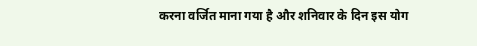करना वर्जित माना गया है और शनिवार के दिन इस योग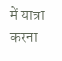में यात्रा करना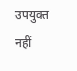उपयुक्त नहीं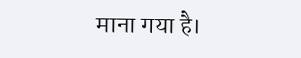माना गया है।